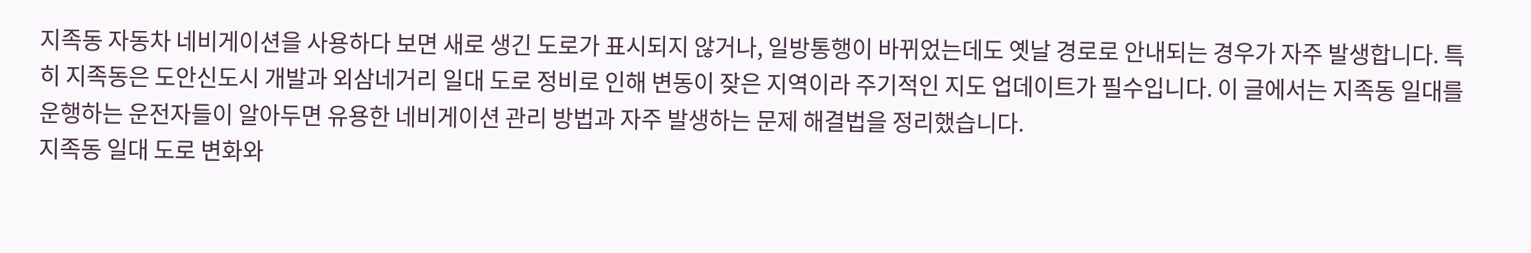지족동 자동차 네비게이션을 사용하다 보면 새로 생긴 도로가 표시되지 않거나, 일방통행이 바뀌었는데도 옛날 경로로 안내되는 경우가 자주 발생합니다. 특히 지족동은 도안신도시 개발과 외삼네거리 일대 도로 정비로 인해 변동이 잦은 지역이라 주기적인 지도 업데이트가 필수입니다. 이 글에서는 지족동 일대를 운행하는 운전자들이 알아두면 유용한 네비게이션 관리 방법과 자주 발생하는 문제 해결법을 정리했습니다.
지족동 일대 도로 변화와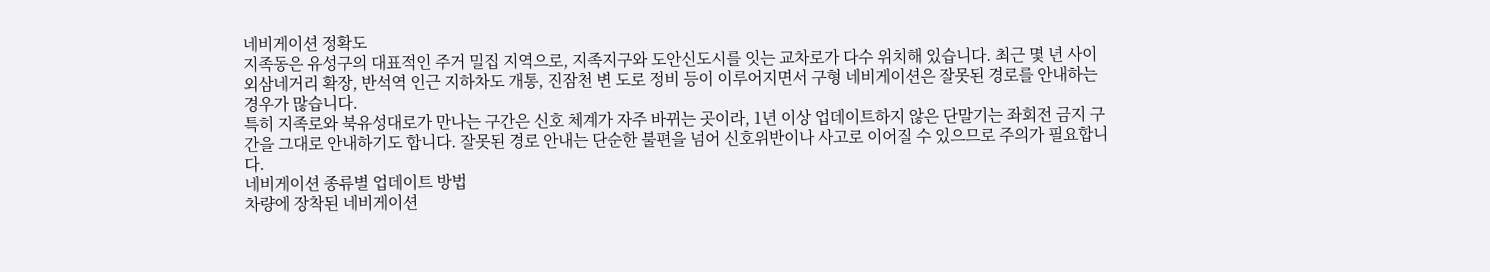네비게이션 정확도
지족동은 유성구의 대표적인 주거 밀집 지역으로, 지족지구와 도안신도시를 잇는 교차로가 다수 위치해 있습니다. 최근 몇 년 사이 외삼네거리 확장, 반석역 인근 지하차도 개통, 진잠천 변 도로 정비 등이 이루어지면서 구형 네비게이션은 잘못된 경로를 안내하는 경우가 많습니다.
특히 지족로와 북유성대로가 만나는 구간은 신호 체계가 자주 바뀌는 곳이라, 1년 이상 업데이트하지 않은 단말기는 좌회전 금지 구간을 그대로 안내하기도 합니다. 잘못된 경로 안내는 단순한 불편을 넘어 신호위반이나 사고로 이어질 수 있으므로 주의가 필요합니다.
네비게이션 종류별 업데이트 방법
차량에 장착된 네비게이션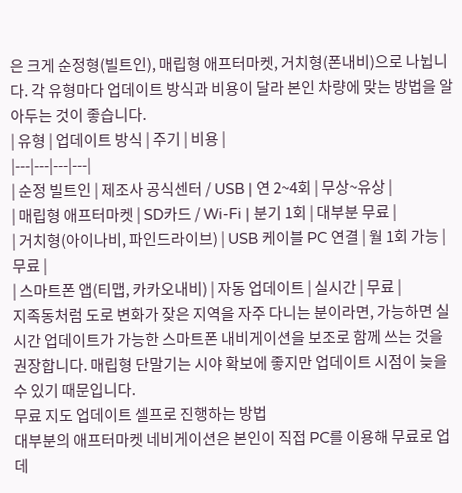은 크게 순정형(빌트인), 매립형 애프터마켓, 거치형(폰내비)으로 나뉩니다. 각 유형마다 업데이트 방식과 비용이 달라 본인 차량에 맞는 방법을 알아두는 것이 좋습니다.
| 유형 | 업데이트 방식 | 주기 | 비용 |
|---|---|---|---|
| 순정 빌트인 | 제조사 공식센터 / USB | 연 2~4회 | 무상~유상 |
| 매립형 애프터마켓 | SD카드 / Wi-Fi | 분기 1회 | 대부분 무료 |
| 거치형(아이나비, 파인드라이브) | USB 케이블 PC 연결 | 월 1회 가능 | 무료 |
| 스마트폰 앱(티맵, 카카오내비) | 자동 업데이트 | 실시간 | 무료 |
지족동처럼 도로 변화가 잦은 지역을 자주 다니는 분이라면, 가능하면 실시간 업데이트가 가능한 스마트폰 내비게이션을 보조로 함께 쓰는 것을 권장합니다. 매립형 단말기는 시야 확보에 좋지만 업데이트 시점이 늦을 수 있기 때문입니다.
무료 지도 업데이트 셀프로 진행하는 방법
대부분의 애프터마켓 네비게이션은 본인이 직접 PC를 이용해 무료로 업데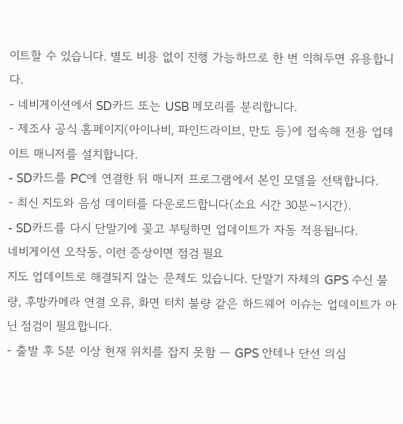이트할 수 있습니다. 별도 비용 없이 진행 가능하므로 한 번 익혀두면 유용합니다.
- 네비게이션에서 SD카드 또는 USB 메모리를 분리합니다.
- 제조사 공식 홈페이지(아이나비, 파인드라이브, 만도 등)에 접속해 전용 업데이트 매니저를 설치합니다.
- SD카드를 PC에 연결한 뒤 매니저 프로그램에서 본인 모델을 선택합니다.
- 최신 지도와 음성 데이터를 다운로드합니다(소요 시간 30분~1시간).
- SD카드를 다시 단말기에 꽂고 부팅하면 업데이트가 자동 적용됩니다.
네비게이션 오작동, 이런 증상이면 점검 필요
지도 업데이트로 해결되지 않는 문제도 있습니다. 단말기 자체의 GPS 수신 불량, 후방카메라 연결 오류, 화면 터치 불량 같은 하드웨어 이슈는 업데이트가 아닌 점검이 필요합니다.
- 출발 후 5분 이상 현재 위치를 잡지 못함 — GPS 안테나 단선 의심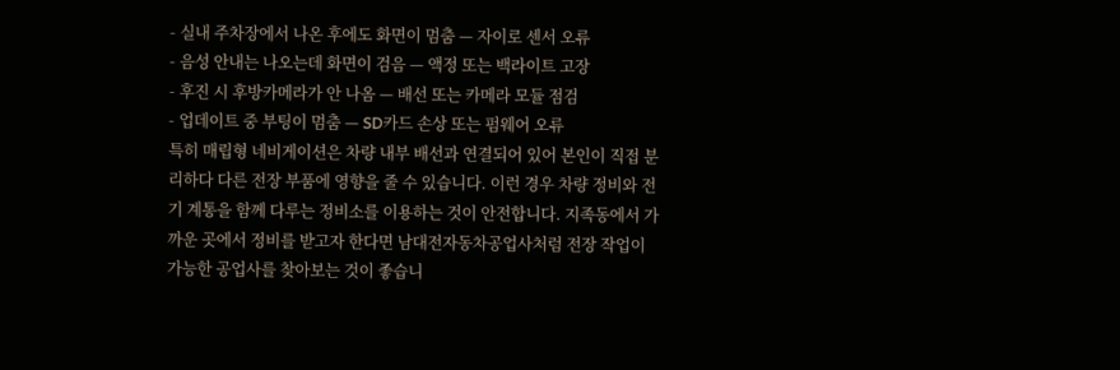- 실내 주차장에서 나온 후에도 화면이 멈춤 — 자이로 센서 오류
- 음성 안내는 나오는데 화면이 검음 — 액정 또는 백라이트 고장
- 후진 시 후방카메라가 안 나옴 — 배선 또는 카메라 모듈 점검
- 업데이트 중 부팅이 멈춤 — SD카드 손상 또는 펌웨어 오류
특히 매립형 네비게이션은 차량 내부 배선과 연결되어 있어 본인이 직접 분리하다 다른 전장 부품에 영향을 줄 수 있습니다. 이런 경우 차량 정비와 전기 계통을 함께 다루는 정비소를 이용하는 것이 안전합니다. 지족동에서 가까운 곳에서 정비를 받고자 한다면 남대전자동차공업사처럼 전장 작업이 가능한 공업사를 찾아보는 것이 좋습니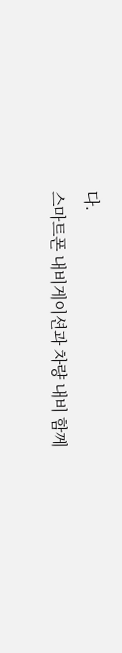다.
스마트폰 내비게이션과 차량 내비 함께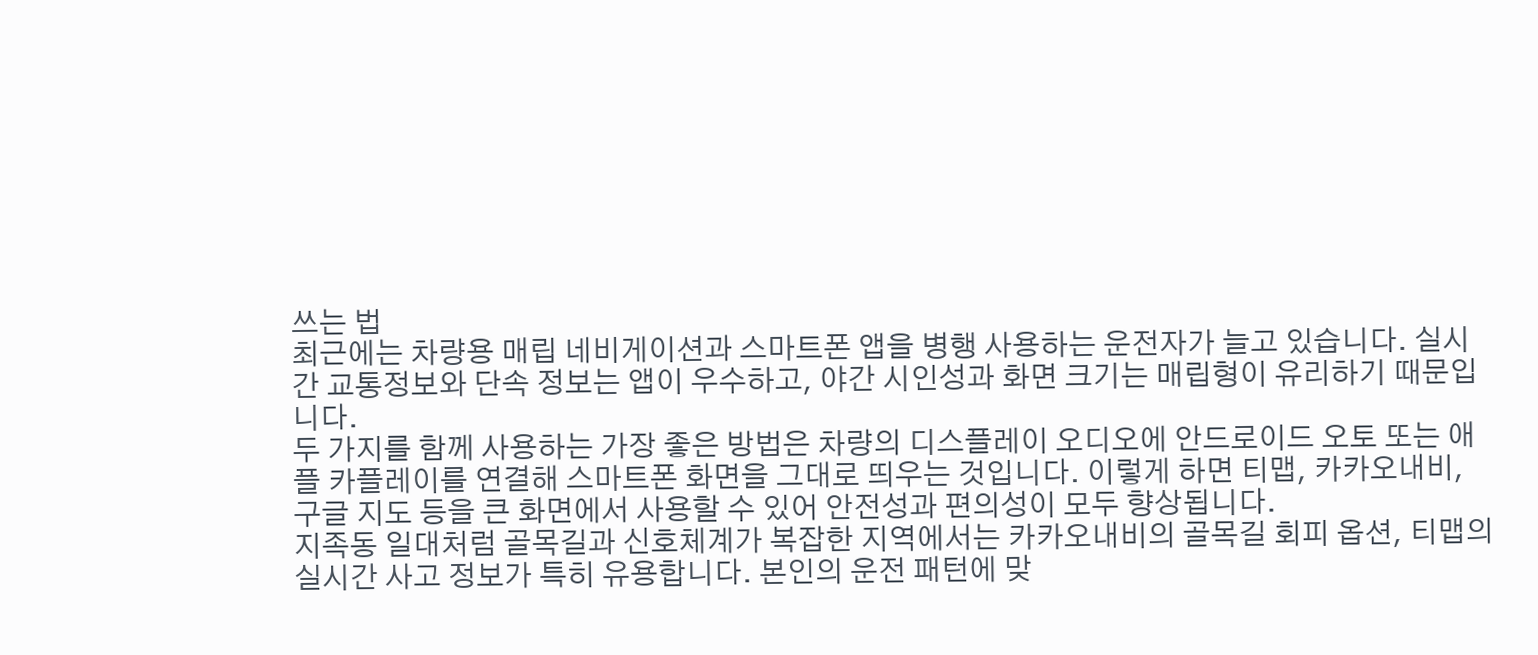쓰는 법
최근에는 차량용 매립 네비게이션과 스마트폰 앱을 병행 사용하는 운전자가 늘고 있습니다. 실시간 교통정보와 단속 정보는 앱이 우수하고, 야간 시인성과 화면 크기는 매립형이 유리하기 때문입니다.
두 가지를 함께 사용하는 가장 좋은 방법은 차량의 디스플레이 오디오에 안드로이드 오토 또는 애플 카플레이를 연결해 스마트폰 화면을 그대로 띄우는 것입니다. 이렇게 하면 티맵, 카카오내비, 구글 지도 등을 큰 화면에서 사용할 수 있어 안전성과 편의성이 모두 향상됩니다.
지족동 일대처럼 골목길과 신호체계가 복잡한 지역에서는 카카오내비의 골목길 회피 옵션, 티맵의 실시간 사고 정보가 특히 유용합니다. 본인의 운전 패턴에 맞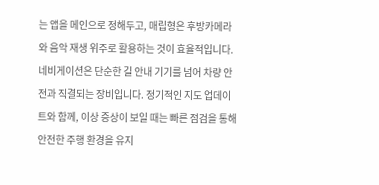는 앱을 메인으로 정해두고, 매립형은 후방카메라와 음악 재생 위주로 활용하는 것이 효율적입니다.
네비게이션은 단순한 길 안내 기기를 넘어 차량 안전과 직결되는 장비입니다. 정기적인 지도 업데이트와 함께, 이상 증상이 보일 때는 빠른 점검을 통해 안전한 주행 환경을 유지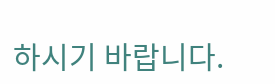하시기 바랍니다.